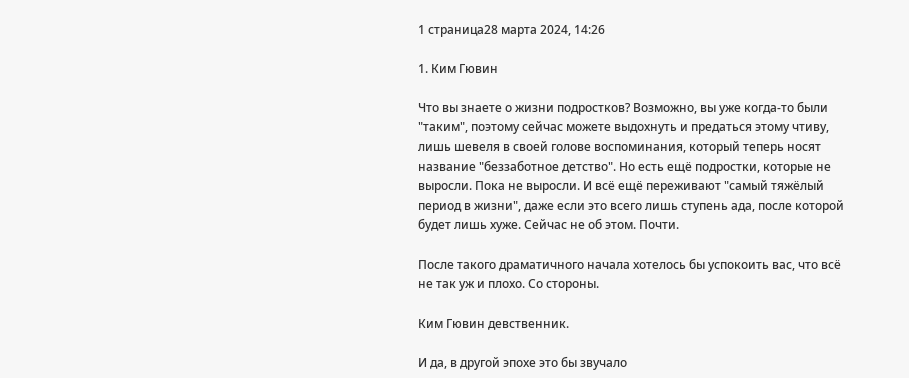1 страница28 марта 2024, 14:26

1. Ким Гювин

Что вы знаете о жизни подростков? Возможно, вы уже когда-то были "таким", поэтому сейчас можете выдохнуть и предаться этому чтиву, лишь шевеля в своей голове воспоминания, который теперь носят название "беззаботное детство". Но есть ещё подростки, которые не выросли. Пока не выросли. И всё ещё переживают "самый тяжёлый период в жизни", даже если это всего лишь ступень ада, после которой будет лишь хуже. Сейчас не об этом. Почти.

После такого драматичного начала хотелось бы успокоить вас, что всё не так уж и плохо. Со стороны.

Ким Гювин девственник.

И да, в другой эпохе это бы звучало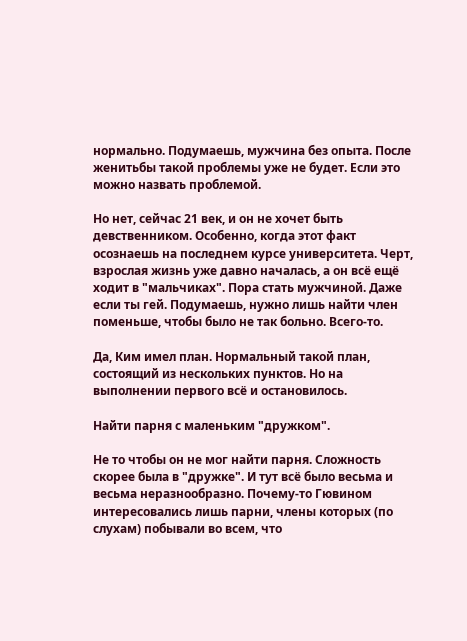нормально. Подумаешь, мужчина без опыта. После женитьбы такой проблемы уже не будет. Если это можно назвать проблемой.

Но нет, сейчас 21 век, и он не хочет быть девственником. Особенно, когда этот факт осознаешь на последнем курсе университета. Черт, взрослая жизнь уже давно началась, а он всё ещё ходит в "мальчиках". Пора стать мужчиной. Даже если ты гей. Подумаешь, нужно лишь найти член поменьше, чтобы было не так больно. Всего-то.

Да, Ким имел план. Нормальный такой план, состоящий из нескольких пунктов. Но на выполнении первого всё и остановилось.

Найти парня с маленьким "дружком".

Не то чтобы он не мог найти парня. Сложность скорее была в "дружке". И тут всё было весьма и весьма неразнообразно. Почему-то Гювином интересовались лишь парни, члены которых (по слухам) побывали во всем, что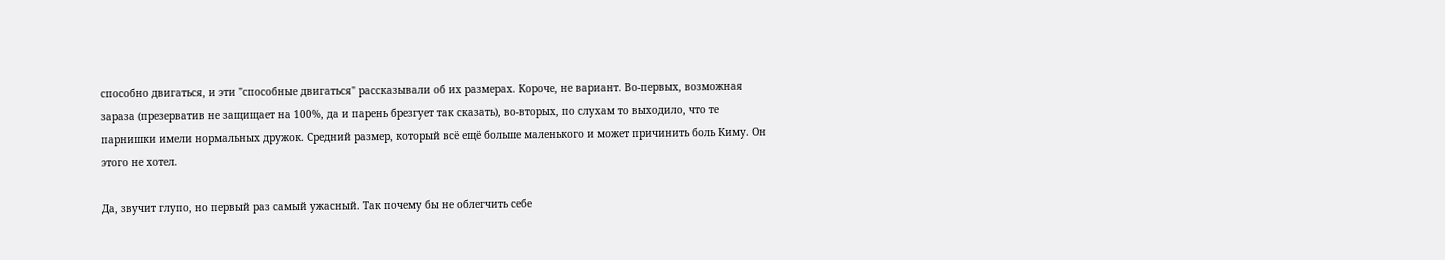способно двигаться, и эти "способные двигаться" рассказывали об их размерах. Короче, не вариант. Во-первых, возможная зараза (презерватив не защищает на 100%, да и парень брезгует так сказать), во-вторых, по слухам то выходило, что те парнишки имели нормальных дружок. Средний размер, который всё ещё больше маленького и может причинить боль Киму. Он этого не хотел.

Да, звучит глупо, но первый раз самый ужасный. Так почему бы не облегчить себе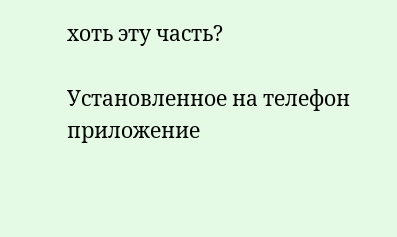хоть эту часть?

Установленное на телефон приложение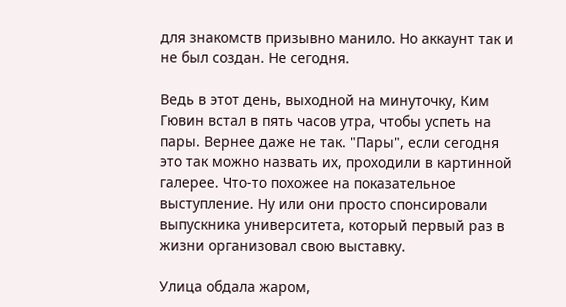для знакомств призывно манило. Но аккаунт так и не был создан. Не сегодня.

Ведь в этот день, выходной на минуточку, Ким Гювин встал в пять часов утра, чтобы успеть на пары. Вернее даже не так. "Пары", если сегодня это так можно назвать их, проходили в картинной галерее. Что-то похожее на показательное выступление. Ну или они просто спонсировали выпускника университета, который первый раз в жизни организовал свою выставку.

Улица обдала жаром,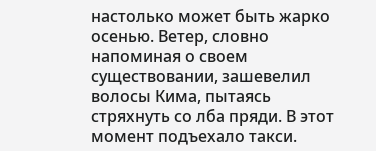настолько может быть жарко осенью. Ветер, словно напоминая о своем существовании, зашевелил волосы Кима, пытаясь стряхнуть со лба пряди. В этот момент подъехало такси.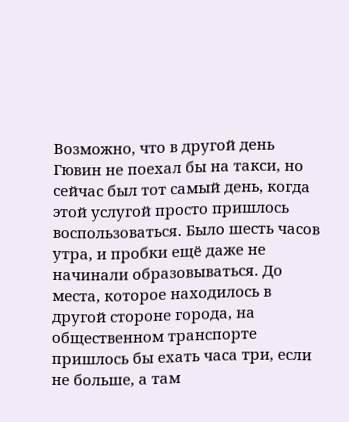Возможно, что в другой день Гювин не поехал бы на такси, но сейчас был тот самый день, когда этой услугой просто пришлось воспользоваться. Было шесть часов утра, и пробки ещё даже не начинали образовываться. До места, которое находилось в другой стороне города, на общественном транспорте пришлось бы ехать часа три, если не больше, а там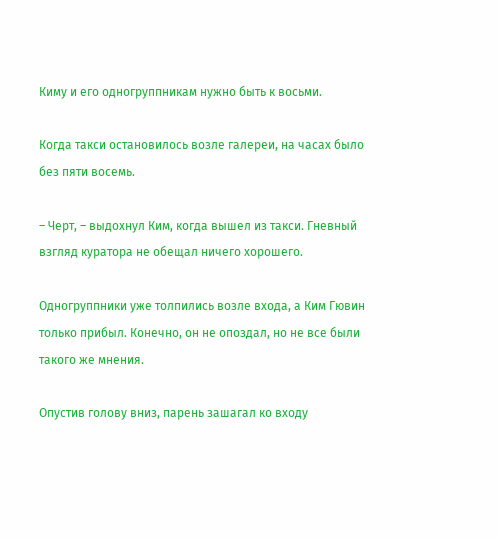Киму и его одногруппникам нужно быть к восьми.

Когда такси остановилось возле галереи, на часах было без пяти восемь.

– Черт, – выдохнул Ким, когда вышел из такси. Гневный взгляд куратора не обещал ничего хорошего.

Одногруппники уже толпились возле входа, а Ким Гювин только прибыл. Конечно, он не опоздал, но не все были такого же мнения.

Опустив голову вниз, парень зашагал ко входу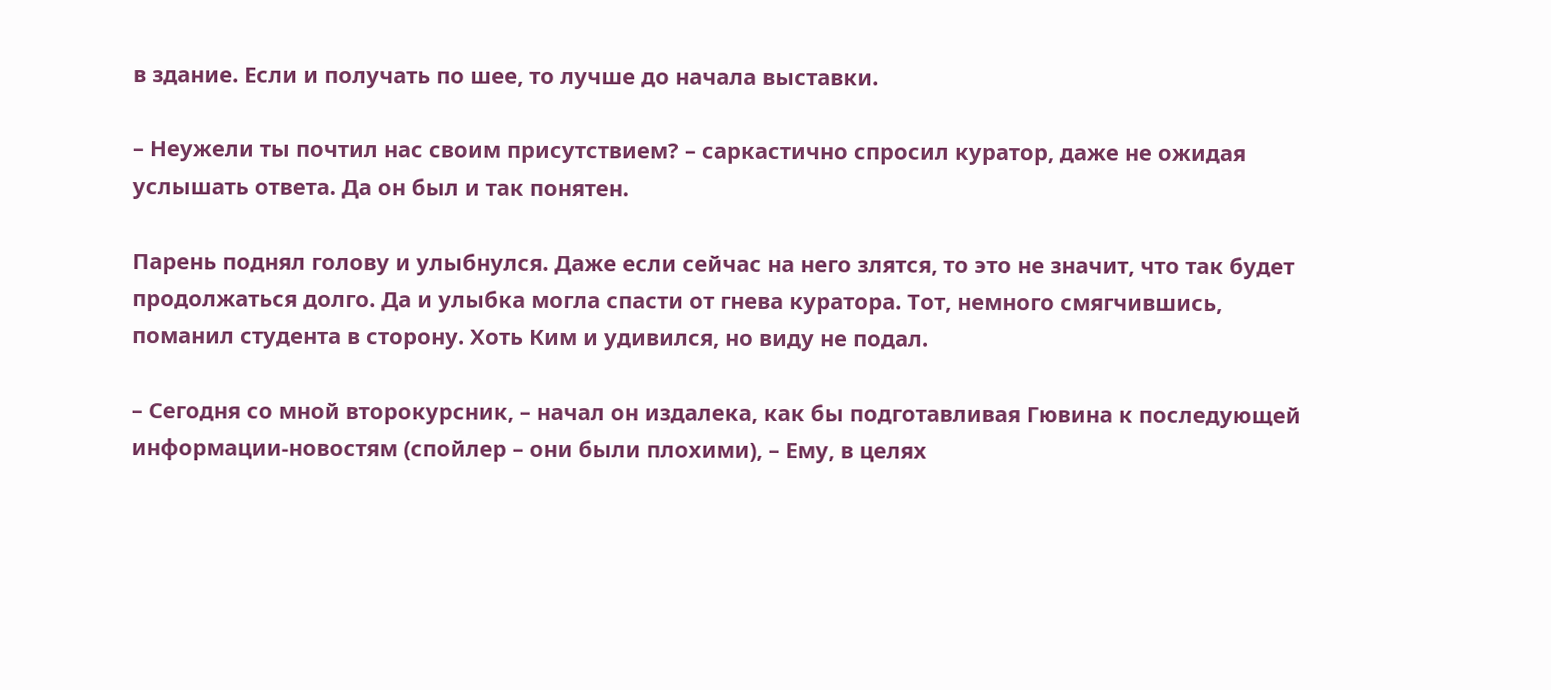в здание. Если и получать по шее, то лучше до начала выставки.

– Неужели ты почтил нас своим присутствием? – саркастично спросил куратор, даже не ожидая услышать ответа. Да он был и так понятен.

Парень поднял голову и улыбнулся. Даже если сейчас на него злятся, то это не значит, что так будет продолжаться долго. Да и улыбка могла спасти от гнева куратора. Тот, немного смягчившись, поманил студента в сторону. Хоть Ким и удивился, но виду не подал.

– Сегодня со мной второкурсник, – начал он издалека, как бы подготавливая Гювина к последующей информации-новостям (спойлер – они были плохими), – Ему, в целях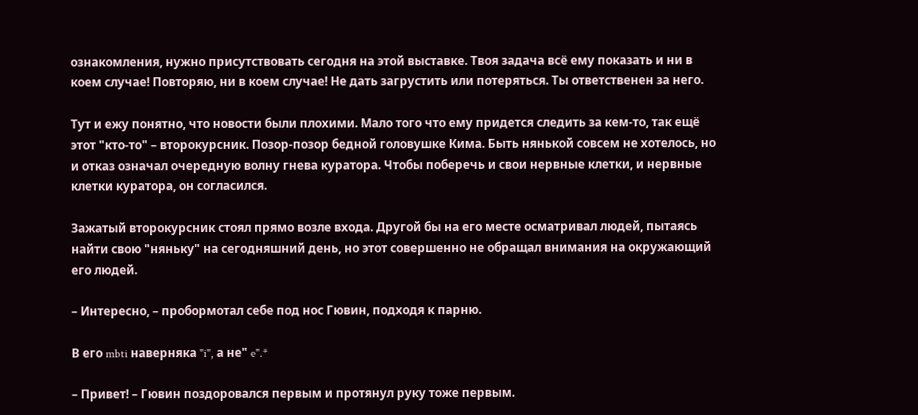ознакомления, нужно присутствовать сегодня на этой выставке. Твоя задача всё ему показать и ни в коем случае! Повторяю, ни в коем случае! Не дать загрустить или потеряться. Ты ответственен за него.

Тут и ежу понятно, что новости были плохими. Мало того что ему придется следить за кем-то, так ещё этот "кто-то" – второкурсник. Позор-позор бедной головушке Кима. Быть нянькой совсем не хотелось, но и отказ означал очередную волну гнева куратора. Чтобы поберечь и свои нервные клетки, и нервные клетки куратора, он согласился.

Зажатый второкурсник стоял прямо возле входа. Другой бы на его месте осматривал людей, пытаясь найти свою "няньку" на сегодняшний день, но этот совершенно не обращал внимания на окружающий его людей.

– Интересно, – пробормотал себе под нос Гювин, подходя к парню.

В его mbti наверняка "i", а не" e".*

– Привет! – Гювин поздоровался первым и протянул руку тоже первым.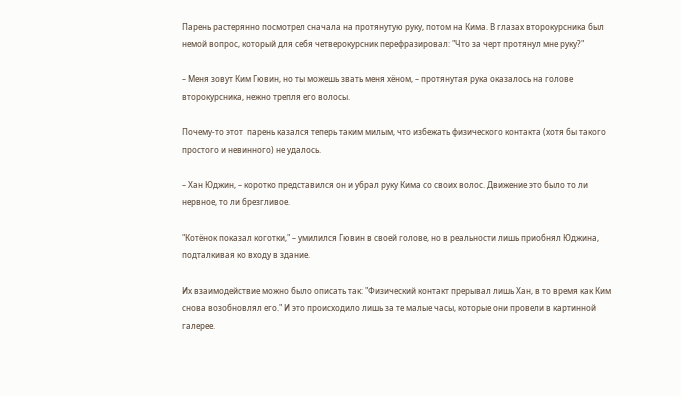Парень растерянно посмотрел сначала на протянутую руку, потом на Кима. В глазах второкурсника был немой вопрос, который для себя четверокурсник перефразировал: "Что за черт протянул мне руку?"

– Меня зовут Ким Гювин, но ты можешь звать меня хёном, – протянутая рука оказалось на голове второкурсника, нежно трепля его волосы.

Почему-то этот  парень казался теперь таким милым, что избежать физического контакта (хотя бы такого простого и невинного) не удалось.

– Хан Юджин, – коротко представился он и убрал руку Кима со своих волос. Движение это было то ли нервное, то ли брезгливое.

"Котёнок показал коготки," – умилился Гювин в своей голове, но в реальности лишь приобнял Юджина, подталкивая ко входу в здание.

Их взаимодействие можно было описать так: "Физический контакт прерывал лишь Хан, в то время как Ким снова возобновлял его." И это происходило лишь за те малые часы, которые они провели в картинной галерее.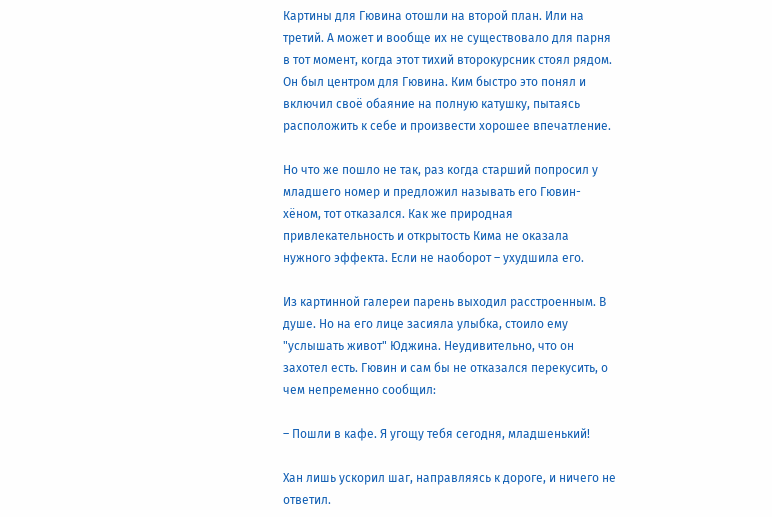Картины для Гювина отошли на второй план. Или на третий. А может и вообще их не существовало для парня в тот момент, когда этот тихий второкурсник стоял рядом. Он был центром для Гювина. Ким быстро это понял и включил своё обаяние на полную катушку, пытаясь расположить к себе и произвести хорошее впечатление.

Но что же пошло не так, раз когда старший попросил у младшего номер и предложил называть его Гювин-хёном, тот отказался. Как же природная привлекательность и открытость Кима не оказала нужного эффекта. Если не наоборот – ухудшила его.

Из картинной галереи парень выходил расстроенным. В душе. Но на его лице засияла улыбка, стоило ему "услышать живот" Юджина. Неудивительно, что он захотел есть. Гювин и сам бы не отказался перекусить, о чем непременно сообщил:

– Пошли в кафе. Я угощу тебя сегодня, младшенький!

Хан лишь ускорил шаг, направляясь к дороге, и ничего не ответил.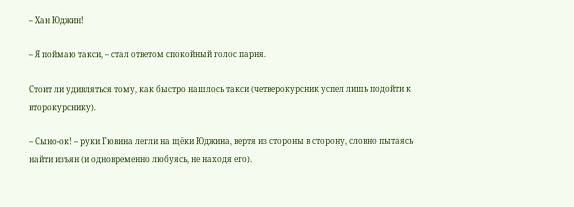– Хан Юджин!

– Я поймаю такси, – стал ответом спокойный голос парня.

Стоит ли удивляться тому, как быстро нашлось такси (четверокурсник успел лишь подойти к второкурснику).

– Сыно-ок! – руки Гювина легли на щёки Юджина, вертя из стороны в сторону, словно пытаясь найти изъян (и одновременно любуясь, не находя его).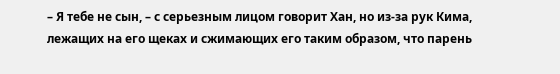– Я тебе не сын, – с серьезным лицом говорит Хан, но из-за рук Кима, лежащих на его щеках и сжимающих его таким образом, что парень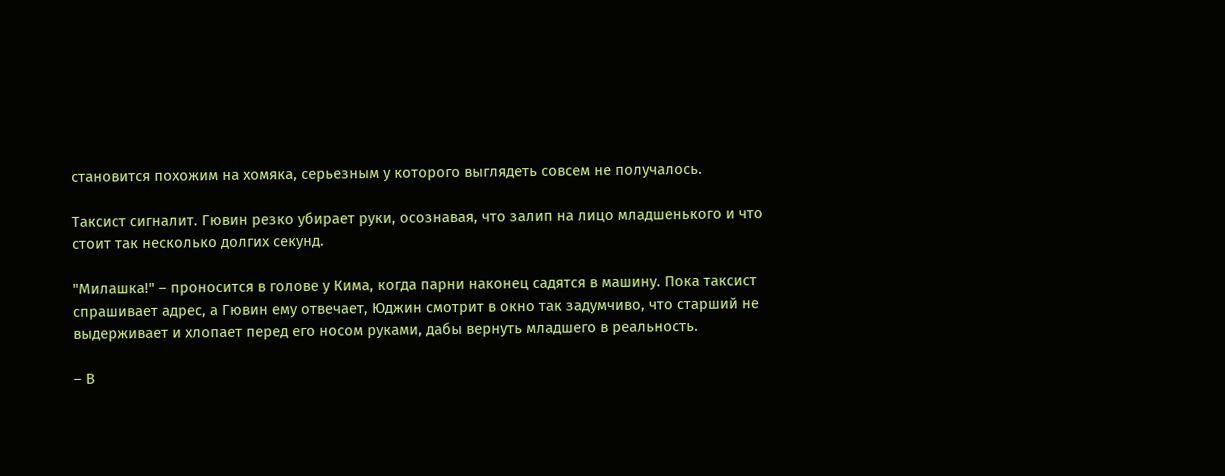становится похожим на хомяка, серьезным у которого выглядеть совсем не получалось.

Таксист сигналит. Гювин резко убирает руки, осознавая, что залип на лицо младшенького и что стоит так несколько долгих секунд.

"Милашка!" – проносится в голове у Кима, когда парни наконец садятся в машину. Пока таксист спрашивает адрес, а Гювин ему отвечает, Юджин смотрит в окно так задумчиво, что старший не выдерживает и хлопает перед его носом руками, дабы вернуть младшего в реальность.

– В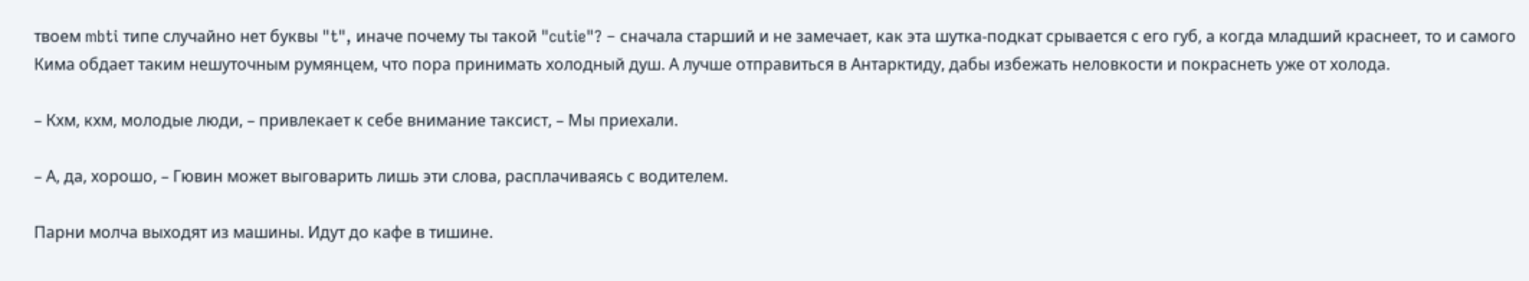твоем mbti типе случайно нет буквы "t", иначе почему ты такой "cutie"? – сначала старший и не замечает, как эта шутка-подкат срывается с его губ, а когда младший краснеет, то и самого Кима обдает таким нешуточным румянцем, что пора принимать холодный душ. А лучше отправиться в Антарктиду, дабы избежать неловкости и покраснеть уже от холода.

– Кхм, кхм, молодые люди, – привлекает к себе внимание таксист, – Мы приехали.

– А, да, хорошо, – Гювин может выговарить лишь эти слова, расплачиваясь с водителем.

Парни молча выходят из машины. Идут до кафе в тишине.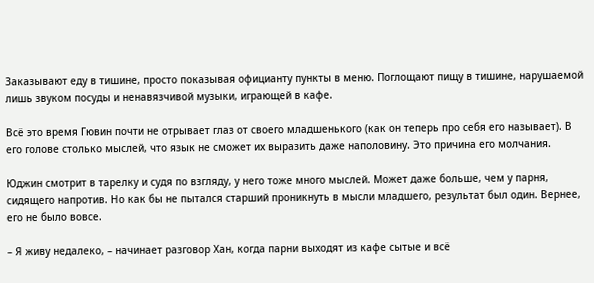Заказывают еду в тишине, просто показывая официанту пункты в меню. Поглощают пищу в тишине, нарушаемой лишь звуком посуды и ненавязчивой музыки, играющей в кафе.

Всё это время Гювин почти не отрывает глаз от своего младшенького (как он теперь про себя его называет). В его голове столько мыслей, что язык не сможет их выразить даже наполовину. Это причина его молчания.

Юджин смотрит в тарелку и судя по взгляду, у него тоже много мыслей. Может даже больше, чем у парня, сидящего напротив. Но как бы не пытался старший проникнуть в мысли младшего, результат был один. Вернее, его не было вовсе.

– Я живу недалеко, – начинает разговор Хан, когда парни выходят из кафе сытые и всё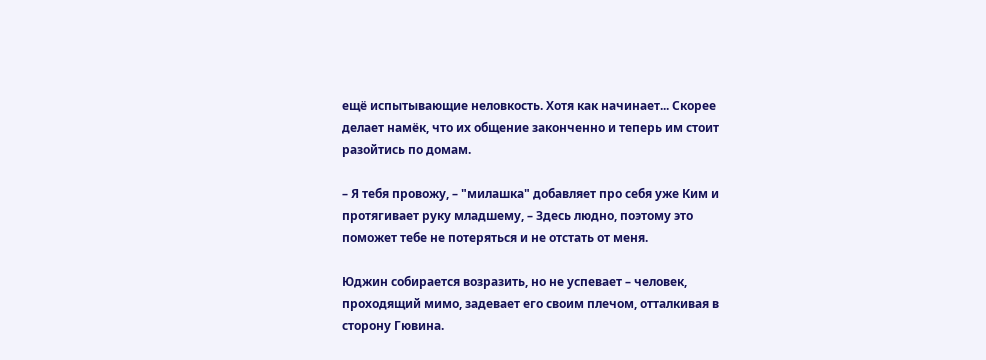ещё испытывающие неловкость. Хотя как начинает... Скорее делает намёк, что их общение законченно и теперь им стоит разойтись по домам.

– Я тебя провожу, – "милашка" добавляет про себя уже Ким и протягивает руку младшему, – Здесь людно, поэтому это поможет тебе не потеряться и не отстать от меня.

Юджин собирается возразить, но не успевает – человек, проходящий мимо, задевает его своим плечом, отталкивая в сторону Гювина.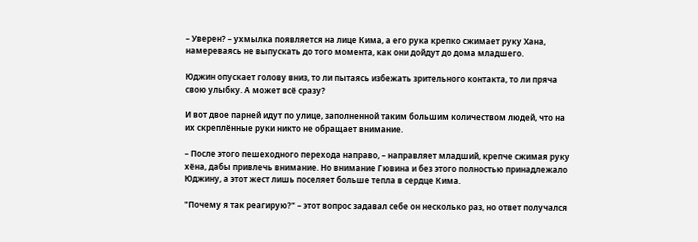– Уверен? – ухмылка появляется на лице Кима, а его рука крепко сжимает руку Хана, намереваясь не выпускать до того момента, как они дойдут до дома младшего.

Юджин опускает голову вниз, то ли пытаясь избежать зрительного контакта, то ли пряча свою улыбку. А может всё сразу?

И вот двое парней идут по улице, заполненной таким большим количеством людей, что на их скреплённые руки никто не обращает внимание.

– После этого пешеходного перехода направо, – направляет младший, крепче сжимая руку хёна, дабы привлечь внимание. Но внимание Гювина и без этого полностью принадлежало Юджину, а этот жест лишь поселяет больше тепла в сердце Кима.

"Почему я так реагирую?" – этот вопрос задавал себе он несколько раз, но ответ получался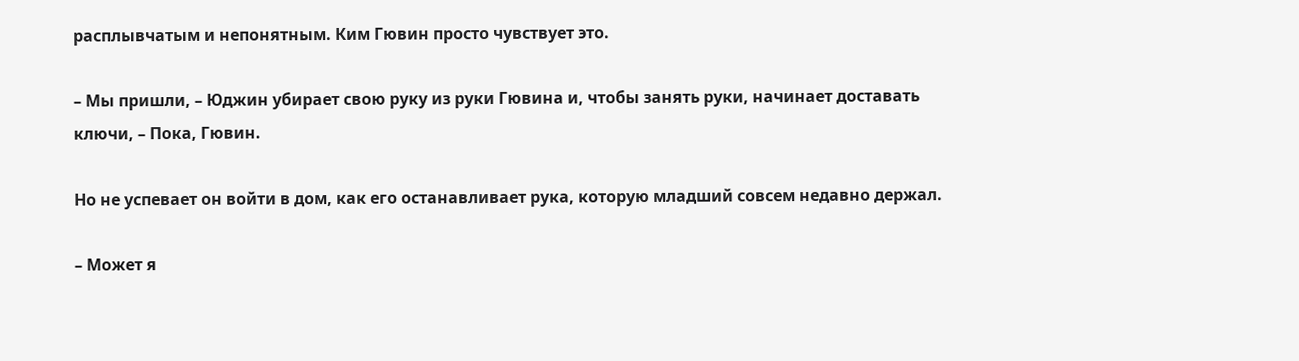расплывчатым и непонятным. Ким Гювин просто чувствует это.

– Мы пришли, – Юджин убирает свою руку из руки Гювина и, чтобы занять руки, начинает доставать ключи, – Пока, Гювин.

Но не успевает он войти в дом, как его останавливает рука, которую младший совсем недавно держал.

– Может я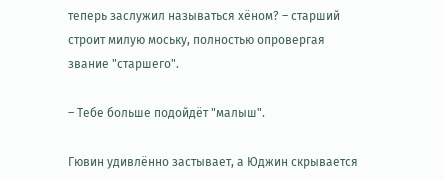теперь заслужил называться хёном? – старший строит милую моську, полностью опровергая звание "старшего".

– Тебе больше подойдёт "малыш".

Гювин удивлённо застывает, а Юджин скрывается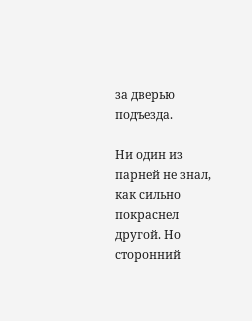за дверью подъезда.

Ни один из парней не знал, как сильно покраснел другой. Но сторонний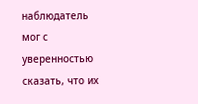наблюдатель мог с уверенностью сказать, что их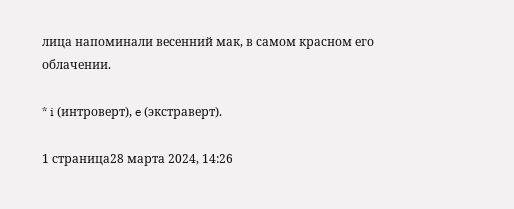лица напоминали весенний мак, в самом красном его облачении.

* i (интроверт), e (экстраверт).

1 страница28 марта 2024, 14:26